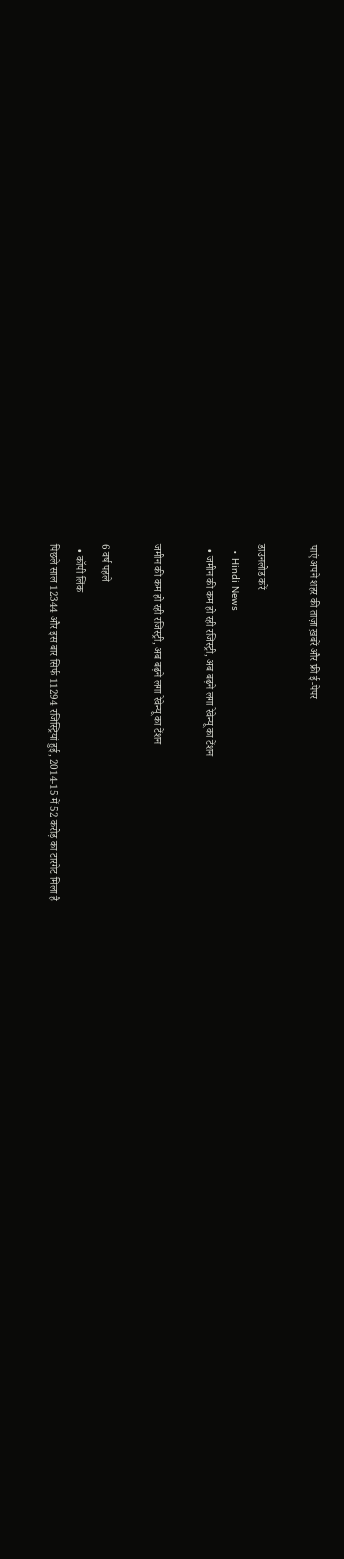पाएं अपने शहर की ताज़ा ख़बरें और फ्री ई-पेपर

डाउनलोड करें
  • Hindi News
  • जमीन की कम हो रही रजिस्ट्री, अब बढ़ने लगा रेवेन्यू का टेंशन

जमीन की कम हो रही रजिस्ट्री, अब बढ़ने लगा रेवेन्यू का टेंशन

6 वर्ष पहले
  • कॉपी लिंक
पिछले साल 12344 और इस बार सिर्फ 11294 रजिस्ट्रियां हुई, 2014-15 में 52 करोड़ का टारगेट मिला है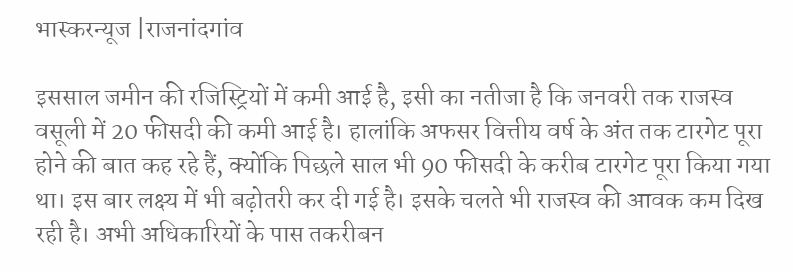भास्करन्यूज |राजनांदगांव

इससाल जमीन की रजिस्ट्रियों में कमी आई है, इसी का नतीजा है कि जनवरी तक राजस्व वसूली में 20 फीसदी की कमी आई है। हालांकि अफसर वित्तीय वर्ष के अंत तक टारगेट पूरा होने की बात कह रहे हैं, क्योंकि पिछले साल भी 90 फीसदी के करीब टारगेट पूरा किया गया था। इस बार लक्ष्य में भी बढ़ोतरी कर दी गई है। इसके चलते भी राजस्व की आवक कम दिख रही है। अभी अधिकारियों के पास तकरीबन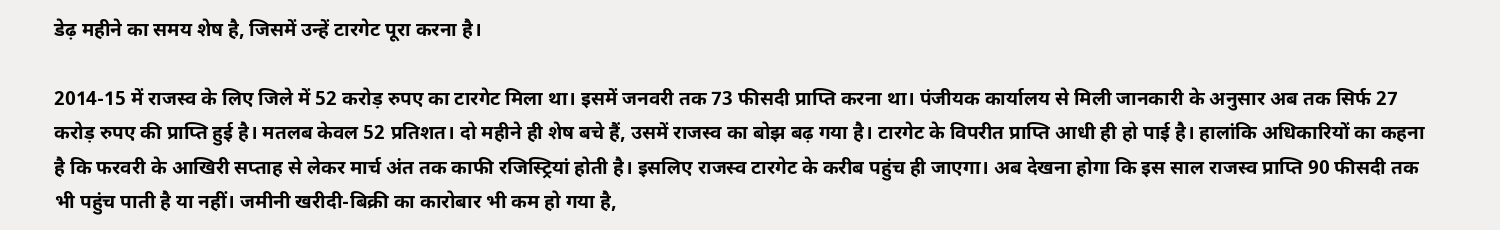डेढ़ महीने का समय शेष है, जिसमें उन्हें टारगेट पूरा करना है।

2014-15 में राजस्व के लिए जिले में 52 करोड़ रुपए का टारगेट मिला था। इसमें जनवरी तक 73 फीसदी प्राप्ति करना था। पंजीयक कार्यालय से मिली जानकारी के अनुसार अब तक सिर्फ 27 करोड़ रुपए की प्राप्ति हुई है। मतलब केवल 52 प्रतिशत। दो महीने ही शेष बचे हैं, उसमें राजस्व का बोझ बढ़ गया है। टारगेट के विपरीत प्राप्ति आधी ही हो पाई है। हालांकि अधिकारियों का कहना है कि फरवरी के आखिरी सप्ताह से लेकर मार्च अंत तक काफी रजिस्ट्रियां होती है। इसलिए राजस्व टारगेट के करीब पहुंच ही जाएगा। अब देखना होगा कि इस साल राजस्व प्राप्ति 90 फीसदी तक भी पहुंच पाती है या नहीं। जमीनी खरीदी-बिक्री का कारोबार भी कम हो गया है,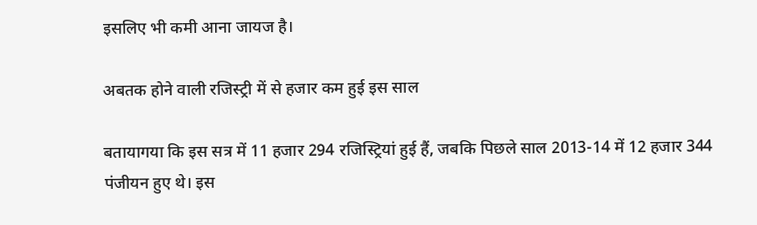इसलिए भी कमी आना जायज है।

अबतक होने वाली रजिस्ट्री में से हजार कम हुई इस साल

बतायागया कि इस सत्र में 11 हजार 294 रजिस्ट्रियां हुई हैं, जबकि पिछले साल 2013-14 में 12 हजार 344 पंजीयन हुए थे। इस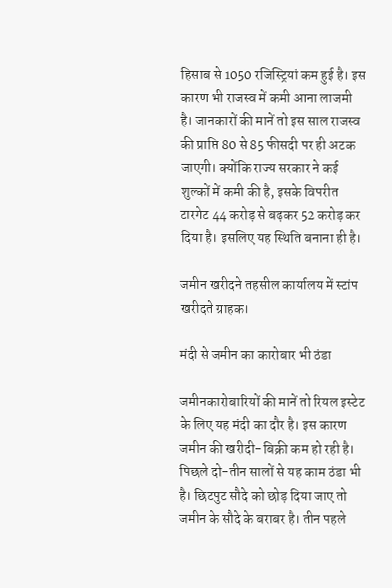हिसाब से 1050 रजिस्ट्रियां कम हुई है। इस कारण भी राजस्व में कमी आना लाजमी है। जानकारों की मानें तो इस साल राजस्व की प्राप्ति 80 से 85 फीसदी पर ही अटक जाएगी। क्योंकि राज्य सरकार ने कई शुल्कों में कमी की है, इसके विपरीत टारगेट 44 करोड़ से बढ़कर 52 करोड़ कर दिया है। इसलिए यह स्थिति बनाना ही है।

जमीन खरीदने तहसील कार्यालय में स्टांप खरीदते ग्राहक।

मंदी से जमीन का कारोबार भी ठंडा

जमीनकारोबारियों की मानें तो रियल इस्टेट के लिए यह मंदी का दौर है। इस कारण जमीन की खरीदी-बिक्री कम हो रही है। पिछले दो-तीन सालों से यह काम ठंडा भी है। छिटपुट सौदे को छोड़ दिया जाए तो जमीन के सौदे के बराबर है। तीन पहले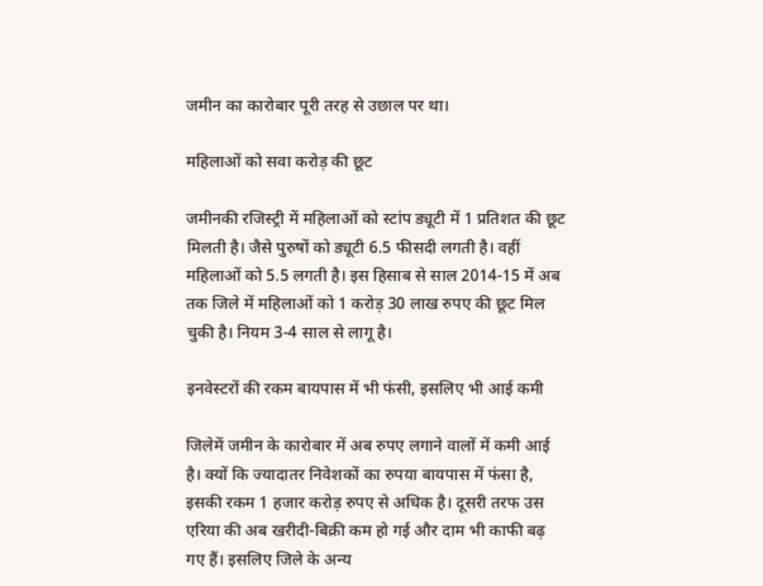जमीन का कारोबार पूरी तरह से उछाल पर था।

महिलाओं को सवा करोड़ की छूट

जमीनकी रजिस्ट्री में महिलाओं को स्टांप ड्यूटी में 1 प्रतिशत की छूट मिलती है। जैसे पुरुषों को ड्यूटी 6.5 फीसदी लगती है। वहीं महिलाओं को 5.5 लगती है। इस हिसाब से साल 2014-15 में अब तक जिले में महिलाओं को 1 करोड़ 30 लाख रुपए की छूट मिल चुकी है। नियम 3-4 साल से लागू है।

इनवेस्टरों की रकम बायपास में भी फंसी, इसलिए भी आई कमी

जिलेमें जमीन के कारोबार में अब रुपए लगाने वालों में कमी आई है। क्यों कि ज्यादातर निवेशकों का रुपया बायपास में फंसा है, इसकी रकम 1 हजार करोड़ रुपए से अधिक है। दूसरी तरफ उस एरिया की अब खरीदी-बिक्री कम हो गई और दाम भी काफी बढ़ गए हैं। इसलिए जिले के अन्य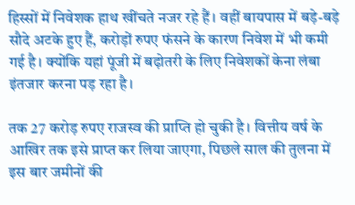हिस्सों में निवेशक हाथ खींचते नजर रहे हैं। वहीं बायपास में बड़े-बड़े सौदे अटके हुए हैं, करोड़ों रुपए फंसने के कारण निवेश में भी कमी गई है। क्योंकि यहां पूंजी में बढ़ोतरी के लिए निवेशकों केना लंबा इंतजार करना पड़ रहा है।

तक 27 करोड़ रुपए राजस्व की प्राप्ति हो चुकी है। वित्तीय वर्ष के आखिर तक इसे प्राप्त कर लिया जाएगा, पिछले साल की तुलना में इस बार जमीनों की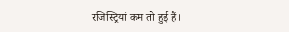रजिस्ट्रियां कम तो हुई हैं।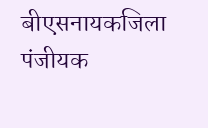बीएसनायकजिला पंजीयक